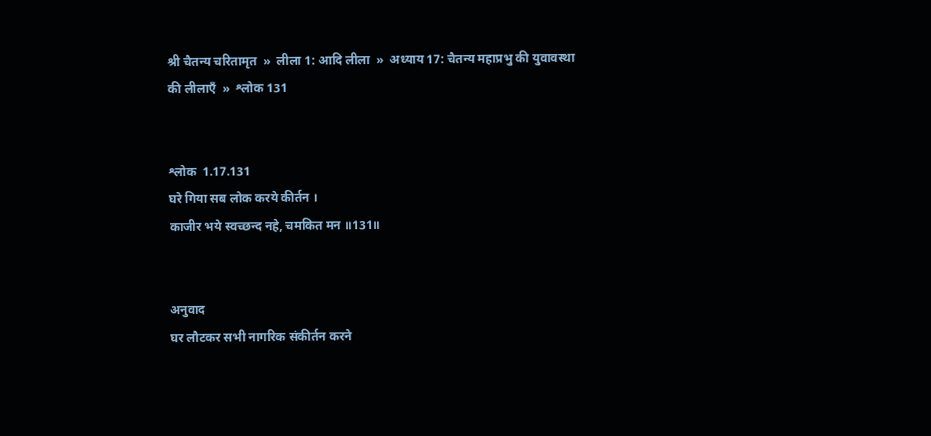श्री चैतन्य चरितामृत  »  लीला 1: आदि लीला  »  अध्याय 17: चैतन्य महाप्रभु की युवावस्था की लीलाएँ  »  श्लोक 131


श्लोक  1.17.131
घरे गिया सब लोक करये कीर्तन ।
काजीर भये स्वच्छन्द नहे, चमकित मन ॥131॥


अनुवाद
घर लौटकर सभी नागरिक संकीर्तन करने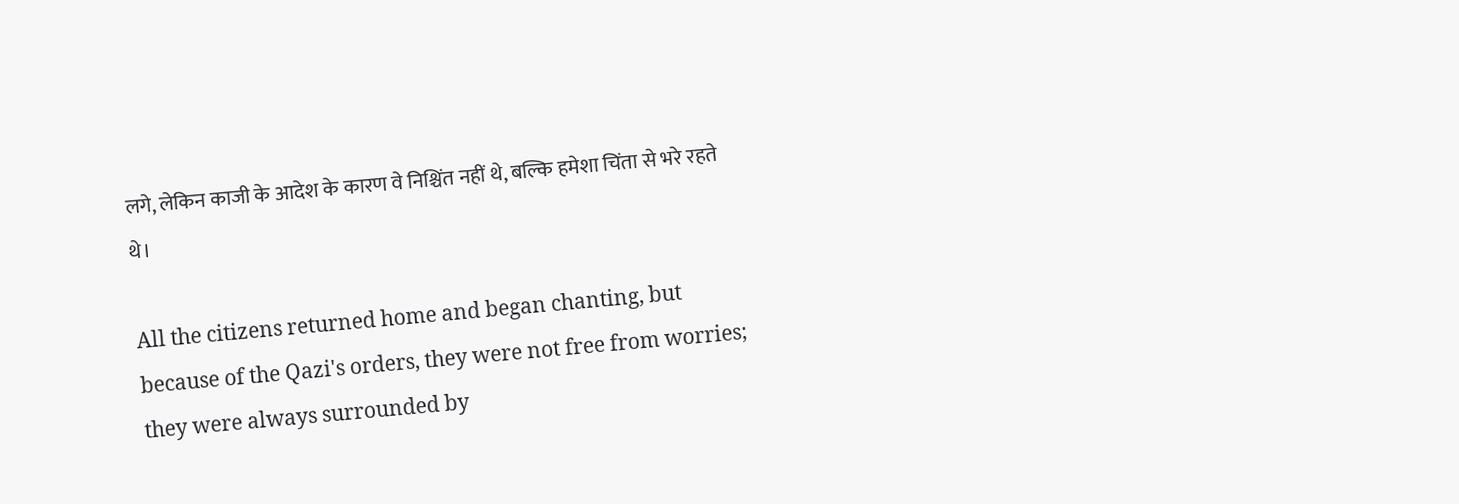लगे, लेकिन काजी के आदेश के कारण वे निश्चिंत नहीं थे, बल्कि हमेशा चिंता से भरे रहते थे।

All the citizens returned home and began chanting, but because of the Qazi's orders, they were not free from worries; they were always surrounded by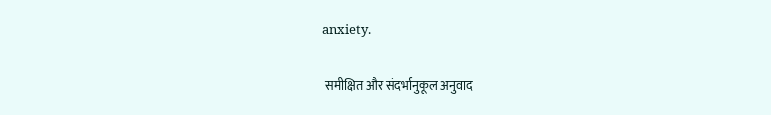anxiety.

 समीक्षित और संदर्भानुकूल अनुवाद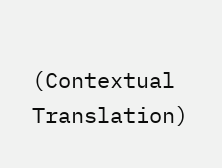(Contextual Translation)